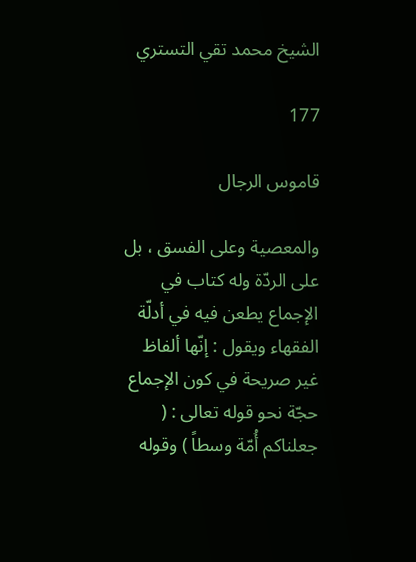الشيخ محمد تقي التستري

177

قاموس الرجال

والمعصية وعلى الفسق ، بل على الردّة وله كتاب في الإجماع يطعن فيه في أدلّة الفقهاء ويقول : إنّها ألفاظ غير صريحة في كون الإجماع حجّة نحو قوله تعالى : ( جعلناكم أُمّة وسطاً ) وقوله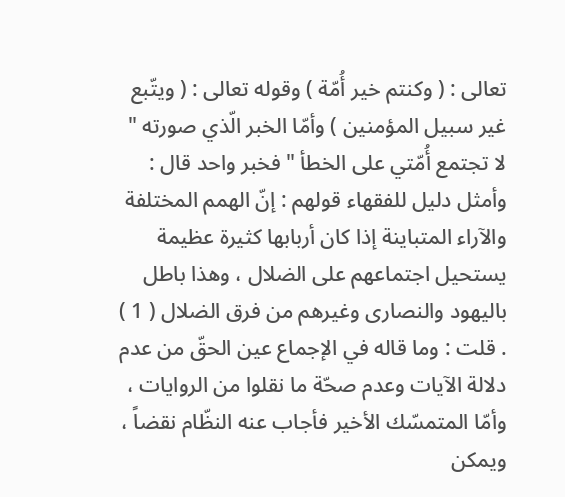تعالى : ( وكنتم خير أُمّة ) وقوله تعالى : ( ويتّبع غير سبيل المؤمنين ) وأمّا الخبر الّذي صورته " لا تجتمع أُمّتي على الخطأ " فخبر واحد قال : وأمثل دليل للفقهاء قولهم : إنّ الهمم المختلفة والآراء المتباينة إذا كان أربابها كثيرة عظيمة يستحيل اجتماعهم على الضلال ، وهذا باطل باليهود والنصارى وغيرهم من فرق الضلال ( 1 ) . قلت : وما قاله في الإجماع عين الحقّ من عدم دلالة الآيات وعدم صحّة ما نقلوا من الروايات ، وأمّا المتمسّك الأخير فأجاب عنه النظّام نقضاً ، ويمكن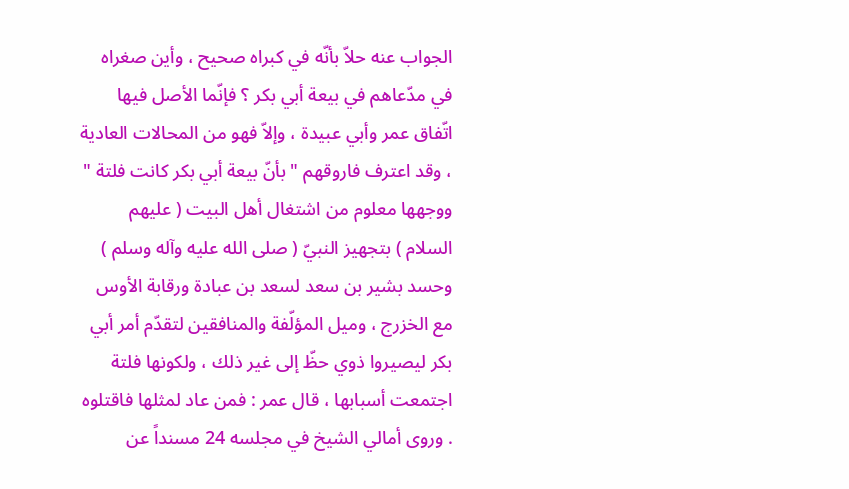الجواب عنه حلاّ بأنّه في كبراه صحيح ، وأين صغراه في مدّعاهم في بيعة أبي بكر ؟ فإنّما الأصل فيها اتّفاق عمر وأبي عبيدة ، وإلاّ فهو من المحالات العادية ، وقد اعترف فاروقهم " بأنّ بيعة أبي بكر كانت فلتة " ووجهها معلوم من اشتغال أهل البيت ( عليهم السلام ) بتجهيز النبيّ ( صلى الله عليه وآله وسلم ) وحسد بشير بن سعد لسعد بن عبادة ورقابة الأوس مع الخزرج ، وميل المؤلّفة والمنافقين لتقدّم أمر أبي بكر ليصيروا ذوي حظّ إلى غير ذلك ، ولكونها فلتة اجتمعت أسبابها ، قال عمر : فمن عاد لمثلها فاقتلوه . وروى أمالي الشيخ في مجلسه 24 مسنداً عن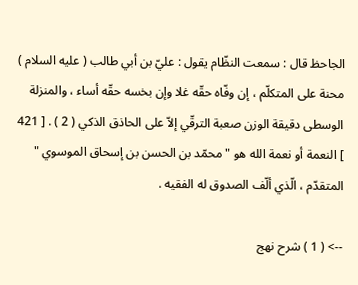الجاحظ قال : سمعت النظّام يقول : عليّ بن أبي طالب ( عليه السلام ) محنة على المتكلّم ، إن وفّاه حقّه غلا وإن بخسه حقّه أساء ، والمنزلة الوسطى دقيقة الوزن صعبة الترقّي إلاّ على الحاذق الذكي ( 2 ) . [ 421 ] النعمة أو نعمة الله هو " محمّد بن الحسن بن إسحاق الموسوي " المتقدّم ، الّذي ألّف الصدوق له الفقيه .

--> ( 1 ) شرح نهج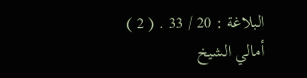البلاغة : 20 / 33 . ( 2 ) أمالي الشيخ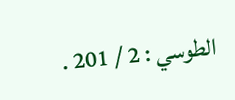الطوسي : 2 / 201 .